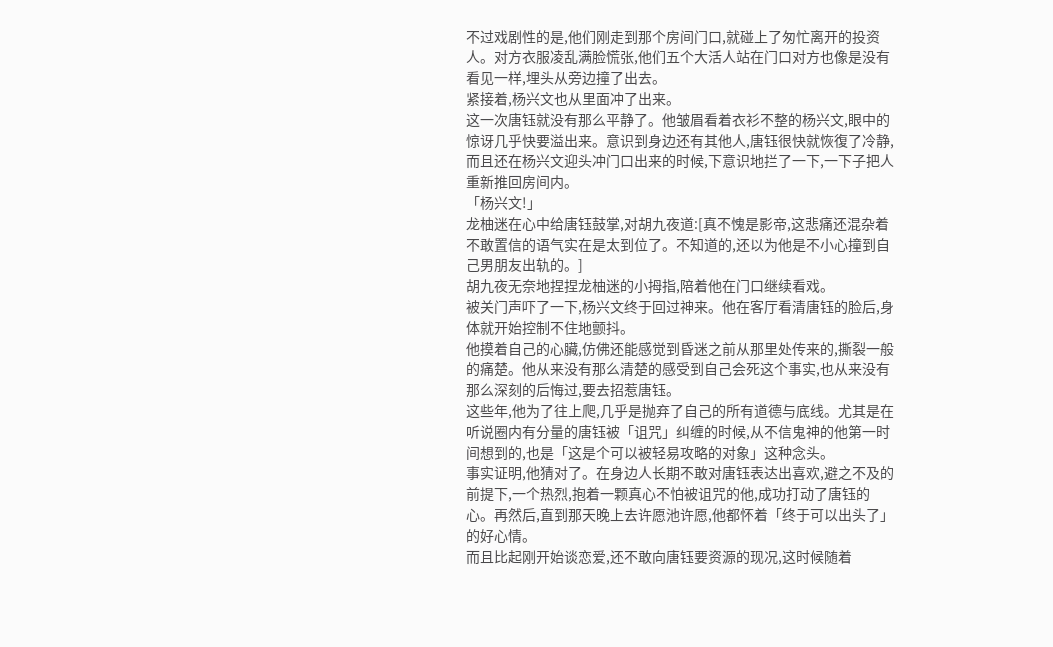不过戏剧性的是,他们刚走到那个房间门口,就碰上了匆忙离开的投资人。对方衣服凌乱满脸慌张,他们五个大活人站在门口对方也像是没有看见一样,埋头从旁边撞了出去。
紧接着,杨兴文也从里面冲了出来。
这一次唐钰就没有那么平静了。他皱眉看着衣衫不整的杨兴文,眼中的惊讶几乎快要溢出来。意识到身边还有其他人,唐钰很快就恢復了冷静,而且还在杨兴文迎头冲门口出来的时候,下意识地拦了一下,一下子把人重新推回房间内。
「杨兴文!」
龙柚迷在心中给唐钰鼓掌,对胡九夜道:[真不愧是影帝,这悲痛还混杂着不敢置信的语气实在是太到位了。不知道的,还以为他是不小心撞到自己男朋友出轨的。]
胡九夜无奈地捏捏龙柚迷的小拇指,陪着他在门口继续看戏。
被关门声吓了一下,杨兴文终于回过神来。他在客厅看清唐钰的脸后,身体就开始控制不住地颤抖。
他摸着自己的心臟,仿佛还能感觉到昏迷之前从那里处传来的,撕裂一般的痛楚。他从来没有那么清楚的感受到自己会死这个事实,也从来没有那么深刻的后悔过,要去招惹唐钰。
这些年,他为了往上爬,几乎是抛弃了自己的所有道德与底线。尤其是在听说圈内有分量的唐钰被「诅咒」纠缠的时候,从不信鬼神的他第一时间想到的,也是「这是个可以被轻易攻略的对象」这种念头。
事实证明,他猜对了。在身边人长期不敢对唐钰表达出喜欢,避之不及的前提下,一个热烈,抱着一颗真心不怕被诅咒的他,成功打动了唐钰的心。再然后,直到那天晚上去许愿池许愿,他都怀着「终于可以出头了」的好心情。
而且比起刚开始谈恋爱,还不敢向唐钰要资源的现况,这时候随着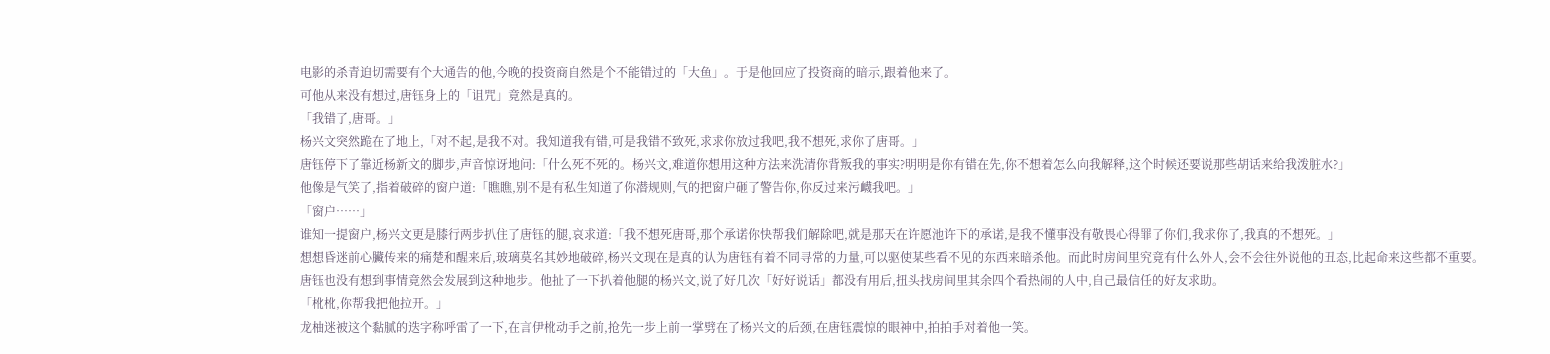电影的杀青迫切需要有个大通告的他,今晚的投资商自然是个不能错过的「大鱼」。于是他回应了投资商的暗示,跟着他来了。
可他从来没有想过,唐钰身上的「诅咒」竟然是真的。
「我错了,唐哥。」
杨兴文突然跪在了地上,「对不起,是我不对。我知道我有错,可是我错不致死,求求你放过我吧,我不想死,求你了唐哥。」
唐钰停下了靠近杨新文的脚步,声音惊讶地问:「什么死不死的。杨兴文,难道你想用这种方法来洗清你背叛我的事实?明明是你有错在先,你不想着怎么向我解释,这个时候还要说那些胡话来给我泼脏水?」
他像是气笑了,指着破碎的窗户道:「瞧瞧,别不是有私生知道了你潜规则,气的把窗户砸了警告你,你反过来污衊我吧。」
「窗户……」
谁知一提窗户,杨兴文更是膝行两步扒住了唐钰的腿,哀求道:「我不想死唐哥,那个承诺你快帮我们解除吧,就是那天在许愿池许下的承诺,是我不懂事没有敬畏心得罪了你们,我求你了,我真的不想死。」
想想昏迷前心臟传来的痛楚和醒来后,玻璃莫名其妙地破碎,杨兴文现在是真的认为唐钰有着不同寻常的力量,可以驱使某些看不见的东西来暗杀他。而此时房间里究竟有什么外人,会不会往外说他的丑态,比起命来这些都不重要。
唐钰也没有想到事情竟然会发展到这种地步。他扯了一下扒着他腿的杨兴文,说了好几次「好好说话」都没有用后,扭头找房间里其余四个看热闹的人中,自己最信任的好友求助。
「杹杹,你帮我把他拉开。」
龙柚迷被这个黏腻的迭字称呼雷了一下,在言伊杹动手之前,抢先一步上前一掌劈在了杨兴文的后颈,在唐钰震惊的眼神中,拍拍手对着他一笑。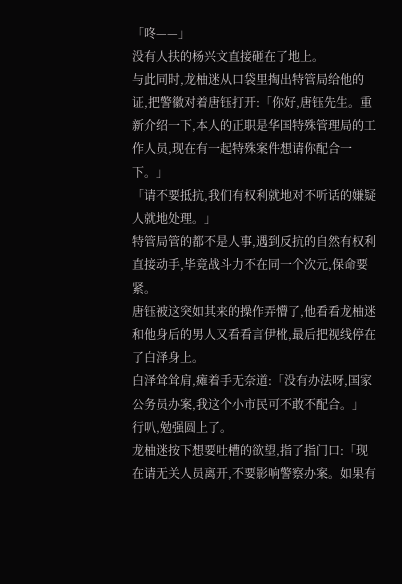「咚——」
没有人扶的杨兴文直接砸在了地上。
与此同时,龙柚迷从口袋里掏出特管局给他的证,把警徽对着唐钰打开:「你好,唐钰先生。重新介绍一下,本人的正职是华国特殊管理局的工作人员,现在有一起特殊案件想请你配合一下。」
「请不要抵抗,我们有权利就地对不听话的嫌疑人就地处理。」
特管局管的都不是人事,遇到反抗的自然有权利直接动手,毕竟战斗力不在同一个次元,保命要紧。
唐钰被这突如其来的操作弄懵了,他看看龙柚迷和他身后的男人又看看言伊杹,最后把视线停在了白泽身上。
白泽耸耸肩,瘫着手无奈道:「没有办法呀,国家公务员办案,我这个小市民可不敢不配合。」
行叭,勉强圆上了。
龙柚迷按下想要吐槽的欲望,指了指门口:「现在请无关人员离开,不要影响警察办案。如果有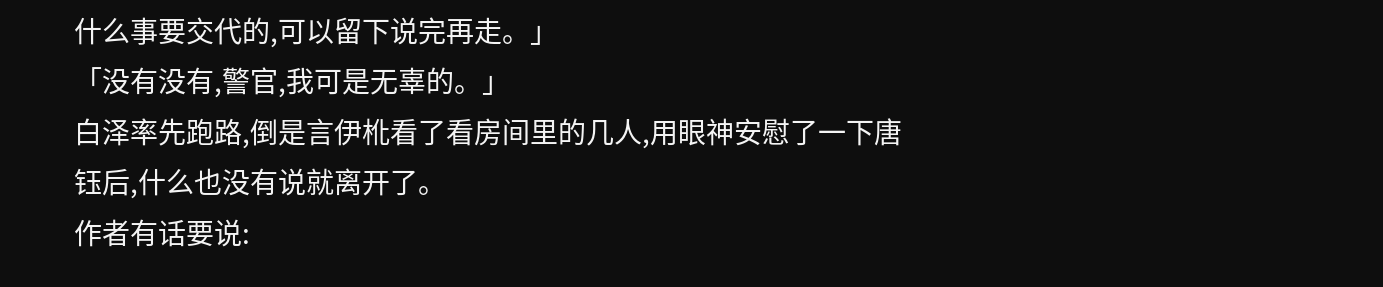什么事要交代的,可以留下说完再走。」
「没有没有,警官,我可是无辜的。」
白泽率先跑路,倒是言伊杹看了看房间里的几人,用眼神安慰了一下唐钰后,什么也没有说就离开了。
作者有话要说: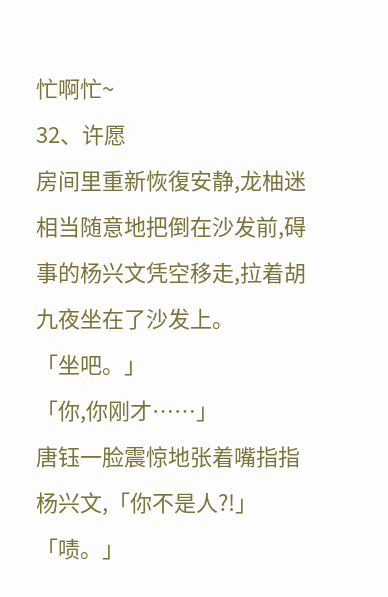忙啊忙~
32、许愿
房间里重新恢復安静,龙柚迷相当随意地把倒在沙发前,碍事的杨兴文凭空移走,拉着胡九夜坐在了沙发上。
「坐吧。」
「你,你刚才……」
唐钰一脸震惊地张着嘴指指杨兴文,「你不是人?!」
「啧。」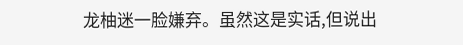龙柚迷一脸嫌弃。虽然这是实话,但说出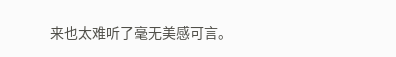来也太难听了毫无美感可言。